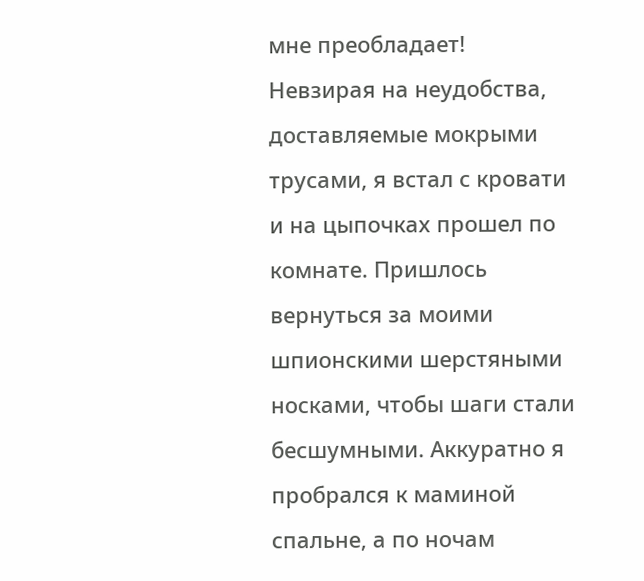мне преобладает! Невзирая на неудобства, доставляемые мокрыми трусами, я встал с кровати и на цыпочках прошел по комнате. Пришлось вернуться за моими шпионскими шерстяными носками, чтобы шаги стали бесшумными. Аккуратно я пробрался к маминой спальне, а по ночам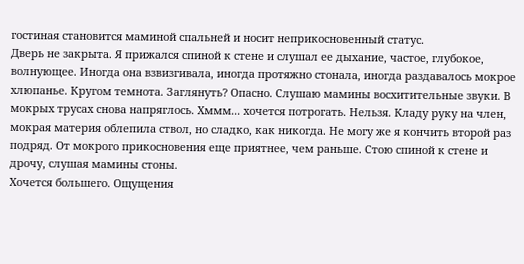гостиная становится маминой спальней и носит неприкосновенный статус.
Дверь не закрыта. Я прижался спиной к стене и слушал ее дыхание, частое, глубокое, волнующее. Иногда она взвизгивала, иногда протяжно стонала, иногда раздавалось мокрое хлюпанье. Кругом темнота. Заглянуть? Опасно. Слушаю мамины восхитительные звуки. В мокрых трусах снова напряглось. Хммм... хочется потрогать. Нельзя. Кладу руку на член, мокрая материя облепила ствол, но сладко, как никогда. Не могу же я кончить второй раз подряд. От мокрого прикосновения еще приятнее, чем раньше. Стою спиной к стене и дрочу, слушая мамины стоны.
Хочется большего. Ощущения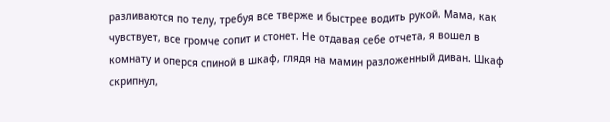разливаются по телу, требуя все тверже и быстрее водить рукой. Мама, как чувствует, все громче сопит и стонет. Не отдавая себе отчета, я вошел в комнату и оперся спиной в шкаф, глядя на мамин разложенный диван. Шкаф скрипнул,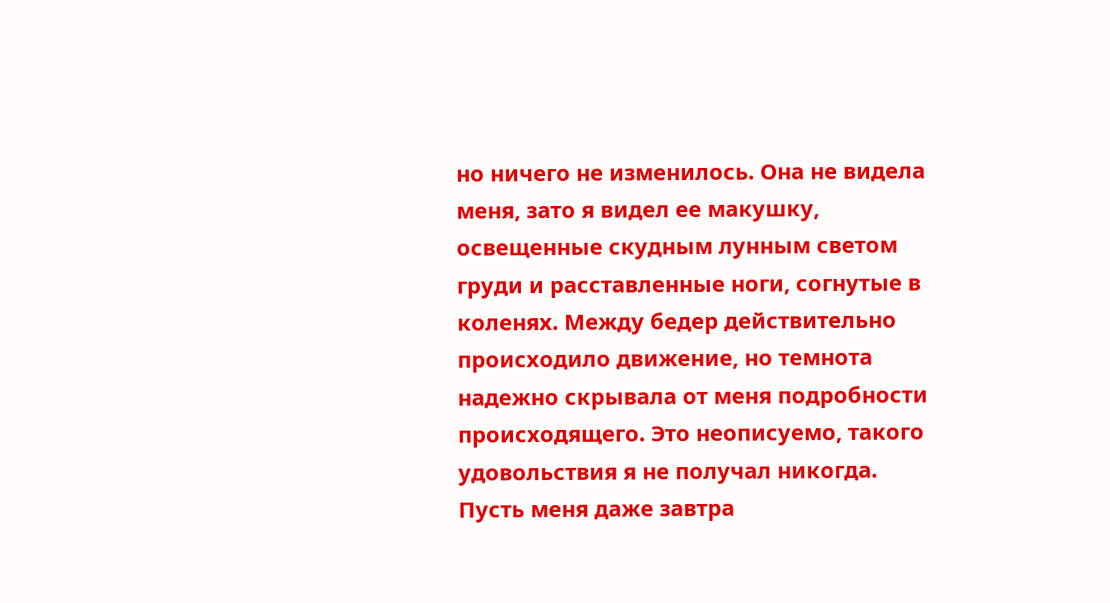но ничего не изменилось. Она не видела меня, зато я видел ее макушку, освещенные скудным лунным светом груди и расставленные ноги, согнутые в коленях. Между бедер действительно происходило движение, но темнота надежно скрывала от меня подробности происходящего. Это неописуемо, такого удовольствия я не получал никогда. Пусть меня даже завтра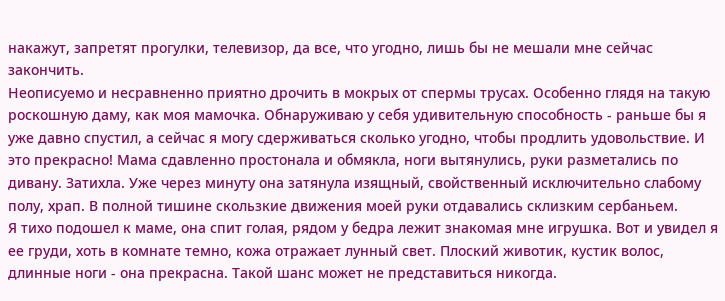накажут, запретят прогулки, телевизор, да все, что угодно, лишь бы не мешали мне сейчас закончить.
Неописуемо и несравненно приятно дрочить в мокрых от спермы трусах. Особенно глядя на такую роскошную даму, как моя мамочка. Обнаруживаю у себя удивительную способность - раньше бы я уже давно спустил, а сейчас я могу сдерживаться сколько угодно, чтобы продлить удовольствие. И это прекрасно! Мама сдавленно простонала и обмякла, ноги вытянулись, руки разметались по дивану. Затихла. Уже через минуту она затянула изящный, свойственный исключительно слабому полу, храп. В полной тишине скользкие движения моей руки отдавались склизким сербаньем.
Я тихо подошел к маме, она спит голая, рядом у бедра лежит знакомая мне игрушка. Вот и увидел я ее груди, хоть в комнате темно, кожа отражает лунный свет. Плоский животик, кустик волос, длинные ноги - она прекрасна. Такой шанс может не представиться никогда.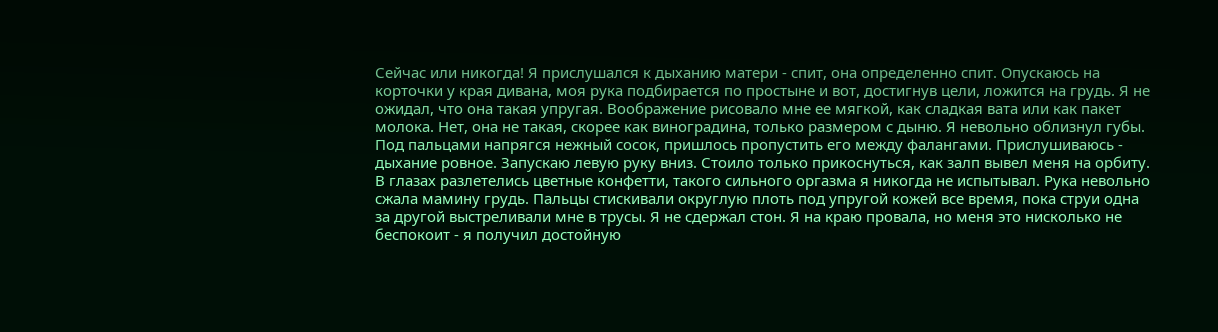Сейчас или никогда! Я прислушался к дыханию матери - спит, она определенно спит. Опускаюсь на корточки у края дивана, моя рука подбирается по простыне и вот, достигнув цели, ложится на грудь. Я не ожидал, что она такая упругая. Воображение рисовало мне ее мягкой, как сладкая вата или как пакет молока. Нет, она не такая, скорее как виноградина, только размером с дыню. Я невольно облизнул губы.
Под пальцами напрягся нежный сосок, пришлось пропустить его между фалангами. Прислушиваюсь - дыхание ровное. Запускаю левую руку вниз. Стоило только прикоснуться, как залп вывел меня на орбиту. В глазах разлетелись цветные конфетти, такого сильного оргазма я никогда не испытывал. Рука невольно сжала мамину грудь. Пальцы стискивали округлую плоть под упругой кожей все время, пока струи одна за другой выстреливали мне в трусы. Я не сдержал стон. Я на краю провала, но меня это нисколько не беспокоит - я получил достойную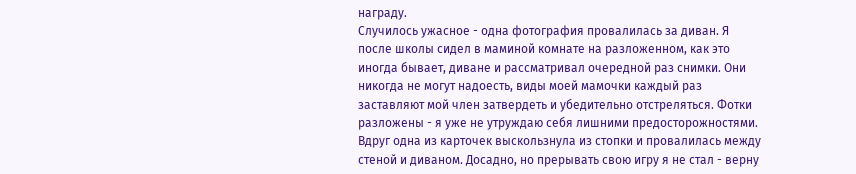награду.
Случилось ужасное - одна фотография провалилась за диван. Я после школы сидел в маминой комнате на разложенном, как это иногда бывает, диване и рассматривал очередной раз снимки. Они никогда не могут надоесть, виды моей мамочки каждый раз заставляют мой член затвердеть и убедительно отстреляться. Фотки разложены - я уже не утруждаю себя лишними предосторожностями. Вдруг одна из карточек выскользнула из стопки и провалилась между стеной и диваном. Досадно, но прерывать свою игру я не стал - верну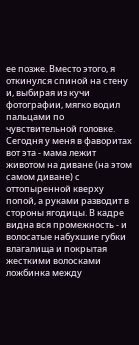ее позже. Вместо этого, я откинулся спиной на стену и, выбирая из кучи фотографии, мягко водил пальцами по чувствительной головке.
Сегодня у меня в фаворитах вот эта - мама лежит животом на диване (на этом самом диване) с оттопыренной кверху попой, а руками разводит в стороны ягодицы. В кадре видна вся промежность - и волосатые набухшие губки влагалища и покрытая жесткими волосками ложбинка между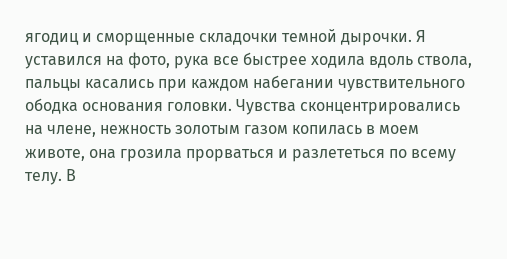ягодиц и сморщенные складочки темной дырочки. Я уставился на фото, рука все быстрее ходила вдоль ствола, пальцы касались при каждом набегании чувствительного ободка основания головки. Чувства сконцентрировались на члене, нежность золотым газом копилась в моем животе, она грозила прорваться и разлететься по всему телу. В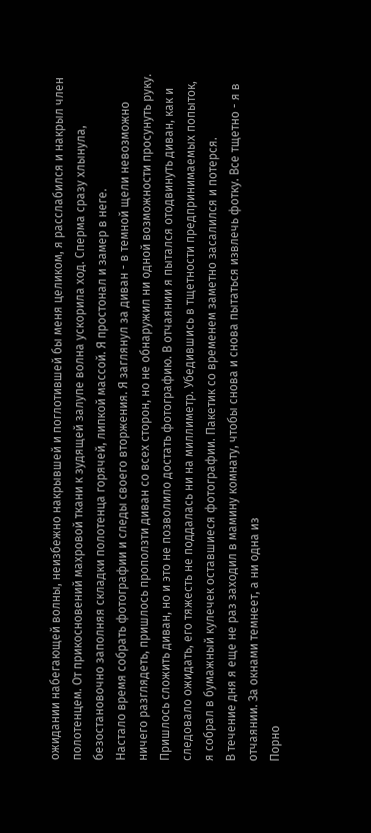ожидании набегающей волны, неизбежно накрывшей и поглотившей бы меня целиком, я расслабился и накрыл член полотенцем. От прикосновений махровой ткани к зудящей залупе волна ускорила ход. Сперма сразу хлынула, безостановочно заполняя складки полотенца горячей, липкой массой. Я простонал и замер в неге.
Настало время собрать фотографии и следы своего вторжения. Я заглянул за диван - в темной щели невозможно ничего разглядеть, пришлось проползти диван со всех сторон, но не обнаружил ни одной возможности просунуть руку. Пришлось сложить диван, но и это не позволило достать фотографию. В отчаянии я пытался отодвинуть диван, как и следовало ожидать, его тяжесть не поддалась ни на миллиметр. Убедившись в тщетности предпринимаемых попыток, я собрал в бумажный кулечек оставшиеся фотографии. Пакетик со временем заметно засалился и потерся.
В течение дня я еще не раз заходил в мамину комнату, чтобы снова и снова пытаться извлечь фотку. Все тщетно - я в отчаянии. За окнами темнеет, а ни одна из
Порно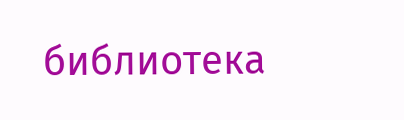библиотека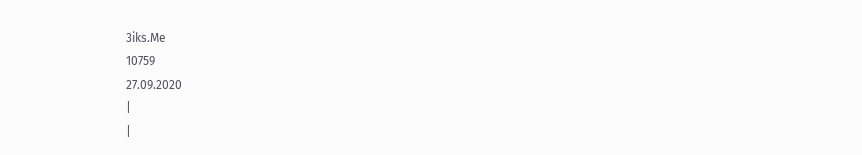3iks.Me
10759
27.09.2020
|
|